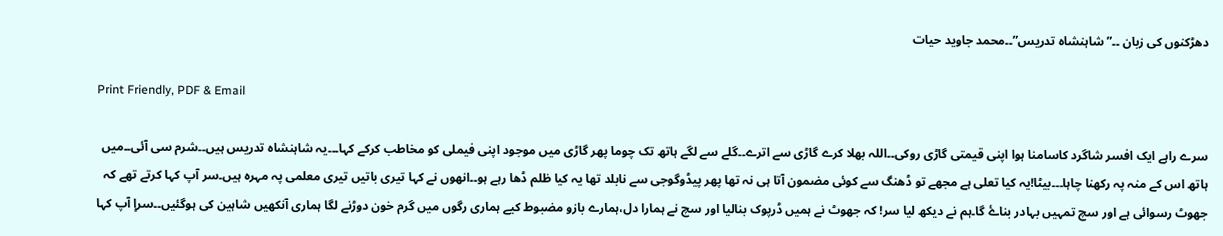دھڑکنوں کی زبان ۔۔”شاہنشاہ تدریس”۔۔محمد جاوید حیات

Print Friendly, PDF & Email

سرے راہے ایک افسر شاگرد کاسامنا ہوا اپنی قیمتی گاڑی روکی۔۔اللہ بھلا کرے گاڑی سے اترے۔۔گلے سے لگے ہاتھ تک چوما پھر گاڑی میں موجود اپنی فیملی کو مخاطب کرکے کہا۔۔۔یہ شاہنشاہ تدریس ہیں۔۔شرم سی آئی۔۔میں ہاتھ اس کے منہ پہ رکھنا چاہا۔۔۔بیٹا!یہ کیا تعلی ہے مجھے تو ڈھنگ سے کوئی مضمون آتا ہی نہ تھا پھر پیڈوگوجی سے نابلد تھا یہ کیا ظلم ڈھا رہے ہو۔۔انھوں نے کہا تیری باتیں تیری معلمی پہ مہرہ ہیں۔سر آپ کہا کرتے تھے کہ جھوٹ رسوائی ہے اور سچ تمہیں بہادر بناۓ گا۔ہم نے دیکھ لیا سر! کہ جھوٹ نے ہمیں ڈرپوک بنالیا اور سچ نے ہمارا دل،ہمارے بازو مضبوط کیے ہماری رگوں میں گرم خون دوڑنے لگا ہماری آنکھیں شاہین کی ہوگئیں۔۔سرإ آپ کہا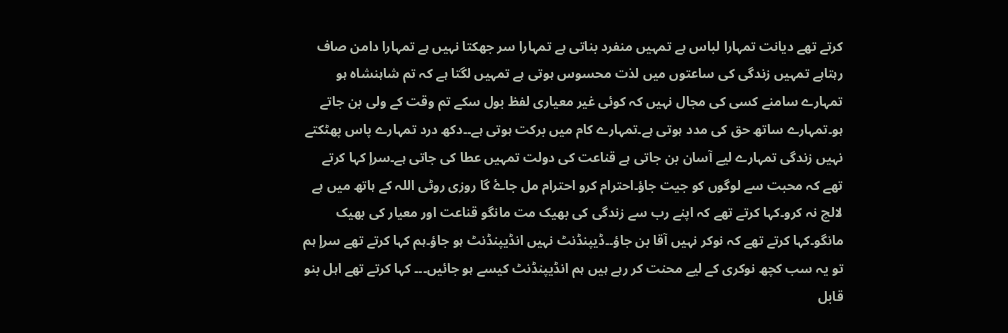کرتے تھے دیانت تمہارا لباس ہے تمہیں منفرد بناتی ہے تمہارا سر جھکتا نہیں ہے تمہارا دامن صاف رہتاہے تمہیں زندگی کی ساعتوں میں لذت محسوس ہوتی ہے تمہیں لگتا ہے کہ تم شاہنشاہ ہو تمہارے سامنے کسی کی مجال نہیں کہ کوئی غیر معیاری لفظ بول سکے تم وقت کے ولی بن جاتے ہو۔تمہارے ساتھ حق کی مدد ہوتی ہے۔تمہارے کام میں برکت ہوتی ہے۔۔دکھ درد تمہارے پاس پھٹکتے نہیں زندگی تمہارے لیے آسان بن جاتی ہے قناعت کی دولت تمہیں عطا کی جاتی ہے۔سرإ کہا کرتے تھے کہ محبت سے لوگوں کو جیت جاؤ۔احترام کرو احترام مل جاۓ گا روزی روٹی اللہ کے ہاتھ میں ہے لالچ نہ کرو۔کہا کرتے تھے کہ اپنے رب سے زندگی کی بھیک مت مانگو قناعت اور معیار کی بھیک مانگو۔کہا کرتے تھے کہ نوکر نہیں آقا بن جاؤ۔۔ڈیپنڈنٹ نہیں انڈیپنڈنٹ ہو جاؤ۔ہم کہا کرتے تھے سرإ ہم تو یہ سب کچھ نوکری کے لیے محنت کر رہے ہیں ہم انڈیپنڈنٹ کیسے ہو جائیں۔۔۔ کہا کرتے تھے اہل بنو قابل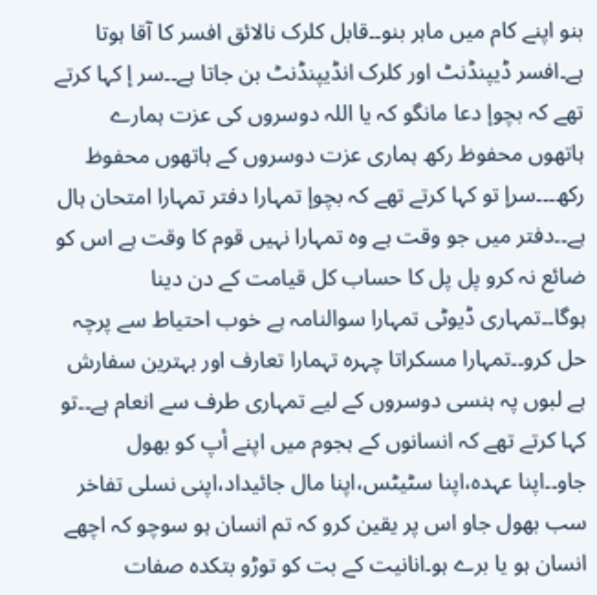بنو اپنے کام میں ماہر بنو۔۔قابل کلرک نالائق افسر کا آقا ہوتا ہے۔افسر ڈیپنڈنٹ اور کلرک انڈیپنڈنٹ بن جاتا ہے۔۔سر إ کہا کرتے تھے کہ بچوإ دعا مانگو کہ یا اللہ دوسروں کی عزت ہمارے ہاتھوں محفوظ رکھ ہماری عزت دوسروں کے ہاتھوں محفوظ رکھ۔۔۔سرإ تو کہا کرتے تھے کہ بچوإ تمہارا دفتر تمہارا امتحان ہال ہے۔۔دفتر میں جو وقت ہے وہ تمہارا نہیں قوم کا وقت ہے اس کو ضائع نہ کرو پل پل کا حساب کل قیامت کے دن دینا ہوگا۔۔تمہاری ڈیوٹی تمہارا سوالنامہ ہے خوب احتیاط سے پرچہ حل کرو۔۔تمہارا مسکراتا چہرہ تہمارا تعارف اور بہترین سفارش ہے لبوں پہ ہنسی دوسروں کے لیے تمہاری طرف سے انعام ہے۔۔تو کہا کرتے تھے کہ انسانوں کے ہجوم میں اپنے أپ کو بھول جاو۔۔اپنا عہدہ،اپنا سٹیٹس،اپنا مال جائیداد،اپنی نسلی تفاخر سب بھول جاو اس پر یقین کرو کہ تم انسان ہو سوچو کہ اچھے انسان ہو یا برے ہو۔انانیت کے بت کو توڑو بتکدہ صفات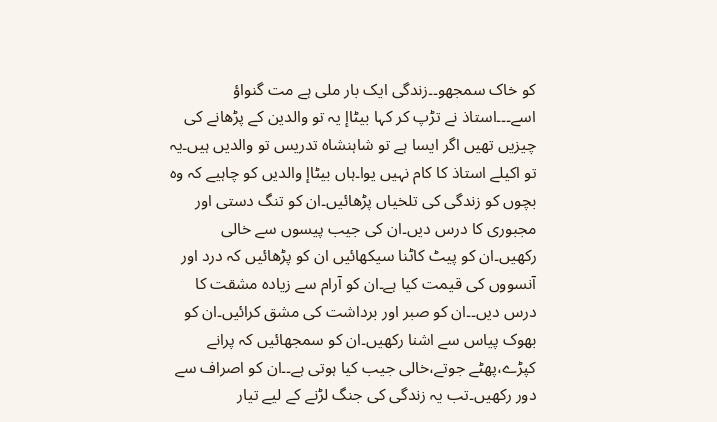کو خاک سمجھو۔۔زندگی ایک بار ملی ہے مت گنواؤ اسے۔۔۔استاذ نے تڑپ کر کہا بیٹاإ یہ تو والدین کے پڑھانے کی چیزیں تھیں اگر ایسا ہے تو شاہنشاہ تدریس تو والدیں ہیں۔یہ تو اکیلے استاذ کا کام نہیں یوا۔ہاں بیٹاإ والدیں کو چاہیے کہ وہ بچوں کو زندگی کی تلخیاں پڑھائیں۔ان کو تنگ دستی اور مجبوری کا درس دیں۔ان کی جیب پیسوں سے خالی رکھیں۔ان کو پیٹ کاٹنا سیکھائیں ان کو پڑھائیں کہ درد اور آنسووں کی قیمت کیا ہے۔ان کو آرام سے زیادہ مشقت کا درس دیں۔۔ان کو صبر اور برداشت کی مشق کرائیں۔ان کو بھوک پیاس سے اشنا رکھیں۔ان کو سمجھائیں کہ پرانے کپڑے،پھٹے جوتے،خالی جیب کیا ہوتی ہے۔۔ان کو اصراف سے دور رکھیں۔تب یہ زندگی کی جنگ لڑنے کے لیے تیار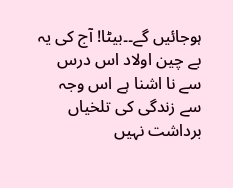ہوجائیں گے۔۔بیٹا! آج کی یہ بے چین اولاد اس درس سے نا اشنا ہے اس وجہ سے زندگی کی تلخیاں برداشت نہیں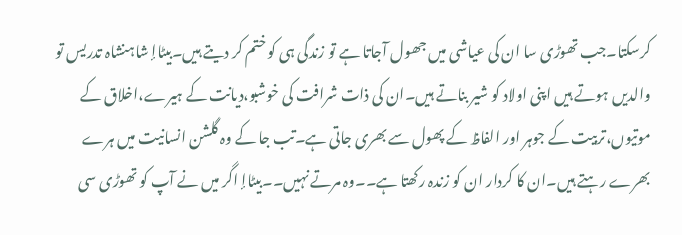کرسکتا۔جب تھوڑی سا ان کی عیاشی میں جھول آجاتا ہے تو زندگی ہی کو ختم کر دیتے ہیں۔بیٹاإ شاہنشاہ تدریس تو والدیں ہوتے ہیں اپنی اولاد کو شیر بناتے ہیں۔ان کی ذات شرافت کی خوشبو،دیانت کے ہیرے،اخلاق کے موتیوں،تربیت کے جوہر اور الفاظ کے پھول سے بھری جاتی ہے۔تب جا کے وہ گلشن انسانیت میں ہرے بھرے رہتے ہیں۔ان کا کردار ان کو زندہ رکھتا ہے۔۔وہ مرتے نہیں۔۔بیٹاإ اگر میں نے آپ کو تھوڑی سی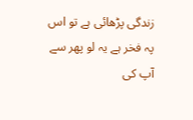زندگی پڑھائی ہے تو اس پہ فخر ہے یہ لو پھر سے آپ کی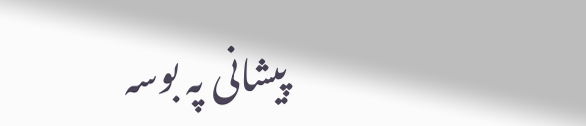پیشانی پہ بوسہ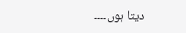دیتا ہوں۔۔۔۔